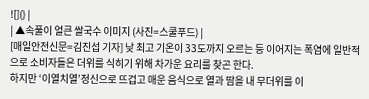![]() |
| ▲속풀이 얼큰 쌀국수 이미지 (사진=스쿨푸드) |
[매일안전신문=김진섭 기자] 낮 최고 기온이 33도까지 오르는 등 이어지는 폭염에 일반적으로 소비자들은 더위를 식히기 위해 차가운 요리를 찾곤 한다.
하지만 ‘이열치열’정신으로 뜨겁고 매운 음식으로 열과 땀을 내 무더위를 이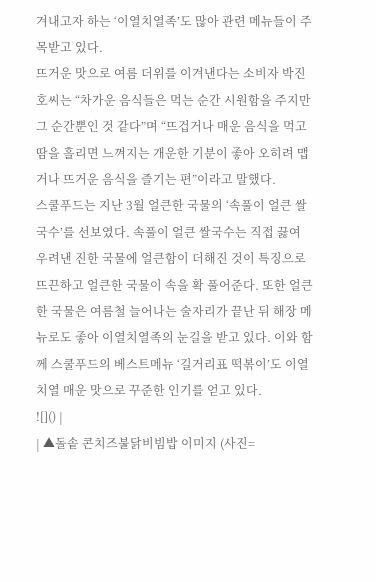겨내고자 하는 ‘이열치열족’도 많아 관련 메뉴들이 주목받고 있다.
뜨거운 맛으로 여름 더위를 이겨낸다는 소비자 박진호씨는 “차가운 음식들은 먹는 순간 시원함을 주지만 그 순간뿐인 것 같다”며 “뜨겁거나 매운 음식을 먹고 땀을 흘리면 느껴지는 개운한 기분이 좋아 오히려 맵거나 뜨거운 음식을 즐기는 편”이라고 말했다.
스쿨푸드는 지난 3월 얼큰한 국물의 ‘속풀이 얼큰 쌀국수’를 선보였다. 속풀이 얼큰 쌀국수는 직접 끓여 우려낸 진한 국물에 얼큰함이 더해진 것이 특징으로 뜨끈하고 얼큰한 국물이 속을 확 풀어준다. 또한 얼큰한 국물은 여름철 늘어나는 술자리가 끝난 뒤 해장 메뉴로도 좋아 이열치열족의 눈길을 받고 있다. 이와 함께 스쿨푸드의 베스트메뉴 ‘길거리표 떡볶이’도 이열치열 매운 맛으로 꾸준한 인기를 얻고 있다.
![]() |
| ▲돌솥 콘치즈불닭비빔밥 이미지 (사진=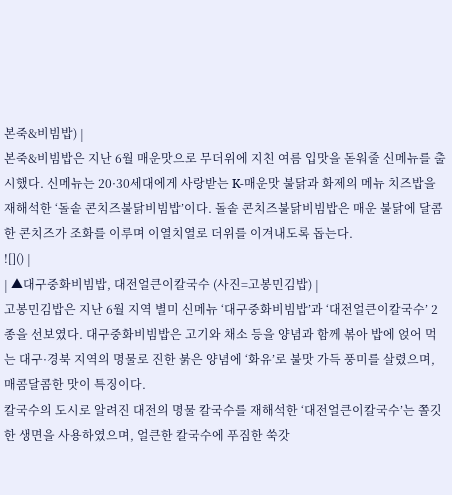본죽&비빔밥) |
본죽&비빔밥은 지난 6월 매운맛으로 무더위에 지친 여름 입맛을 돋워줄 신메뉴를 출시했다. 신메뉴는 20·30세대에게 사랑받는 K-매운맛 불닭과 화제의 메뉴 치즈밥을 재해석한 ‘돌솥 콘치즈불닭비빔밥’이다. 돌솥 콘치즈불닭비빔밥은 매운 불닭에 달콤한 콘치즈가 조화를 이루며 이열치열로 더위를 이겨내도록 돕는다.
![]() |
| ▲대구중화비빔밥, 대전얼큰이칼국수 (사진=고봉민김밥) |
고봉민김밥은 지난 6월 지역 별미 신메뉴 ‘대구중화비빔밥’과 ‘대전얼큰이칼국수’ 2종을 선보였다. 대구중화비빔밥은 고기와 채소 등을 양념과 함께 볶아 밥에 얹어 먹는 대구·경북 지역의 명물로 진한 붉은 양념에 ‘화유’로 불맛 가득 풍미를 살렸으며, 매콤달콤한 맛이 특징이다.
칼국수의 도시로 알려진 대전의 명물 칼국수를 재해석한 ‘대전얼큰이칼국수’는 쫄깃한 생면을 사용하였으며, 얼큰한 칼국수에 푸짐한 쑥갓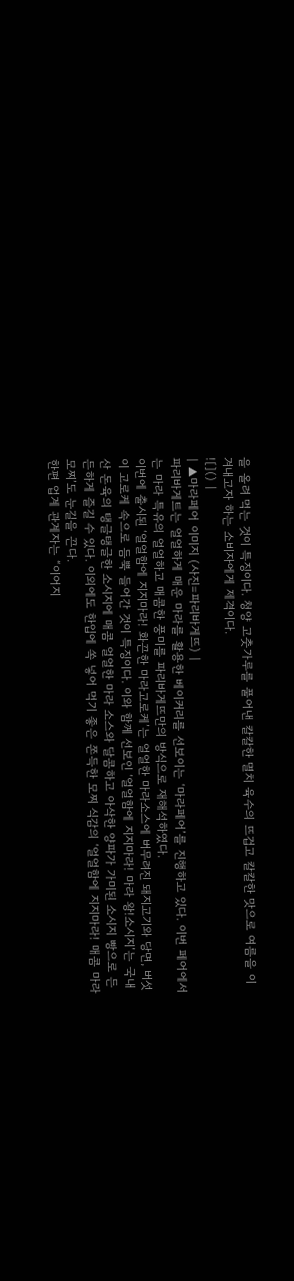을 올려 먹는 것이 특징이다. 청양 고춧가루를 풀어낸 칼칼한 멸치 육수의 뜨겁고 칼칼한 맛으로 여름을 이겨내고자 하는 소비자에게 제격이다.
![]() |
| ▲마라페어 이미지 (사진=파리바게뜨) |
파리바게트는 얼얼하게 매운 마라를 활용한 베이커리를 선보이는 ‘마라페어’를 진행하고 있다. 이번 페어에서는 마라 특유의 얼얼하고 매콤한 풍미를 파리바게뜨만의 방식으로 재해석하였다.
이번에 출시된 ‘얼얼함에 지지마라! 화끈한 마라고로케’는 얼얼한 마라소스에 버무려진 돼지고기와 당면, 버섯이 고로케 속으로 듬뿍 들어간 것이 특징이다. 이와 함께 선보인 ‘얼얼함에 지지마라! 마라 왕!소시지’는 국내산 돈육의 탱글탱글한 소시지에 매콤 얼얼한 마라 소스와 달콤하고 아삭한 양파가 가미된 소시지 빵으로 든든하게 즐길 수 있다. 이외에도 한입에 쏙 넣어 먹기 좋은 쫀득한 모찌 식감의 ‘얼얼함에 지지마라! 매콤 마라모찌’도 눈길을 끈다.
한편 업계 관계자는 “이어지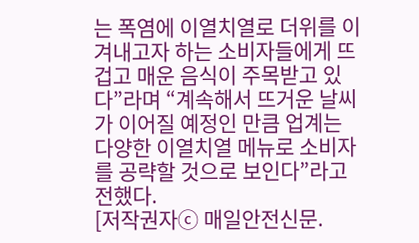는 폭염에 이열치열로 더위를 이겨내고자 하는 소비자들에게 뜨겁고 매운 음식이 주목받고 있다”라며 “계속해서 뜨거운 날씨가 이어질 예정인 만큼 업계는 다양한 이열치열 메뉴로 소비자를 공략할 것으로 보인다”라고 전했다.
[저작권자ⓒ 매일안전신문.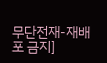무단전재-재배포 금지]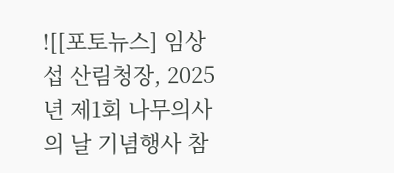![[포토뉴스] 임상섭 산림청장, 2025년 제1회 나무의사의 날 기념행사 참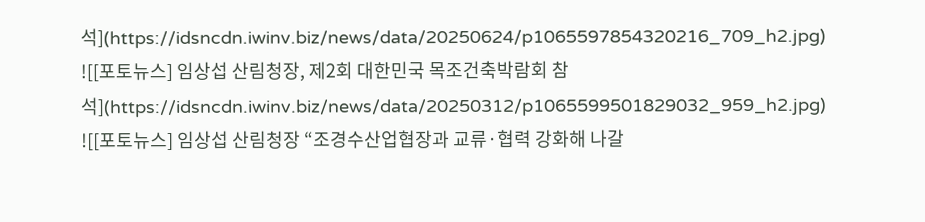석](https://idsncdn.iwinv.biz/news/data/20250624/p1065597854320216_709_h2.jpg)
![[포토뉴스] 임상섭 산림청장, 제2회 대한민국 목조건축박람회 참석](https://idsncdn.iwinv.biz/news/data/20250312/p1065599501829032_959_h2.jpg)
![[포토뉴스] 임상섭 산림청장 “조경수산업협장과 교류·협력 강화해 나갈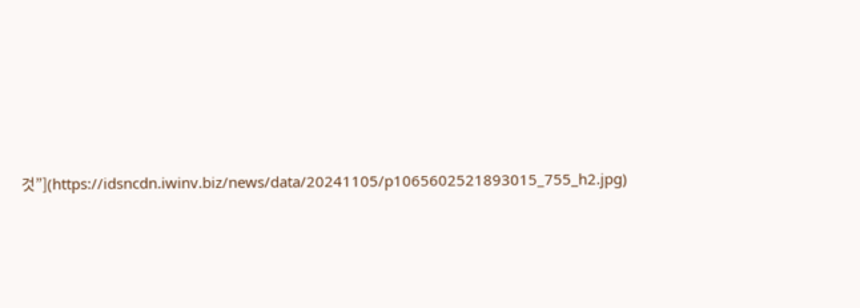것”](https://idsncdn.iwinv.biz/news/data/20241105/p1065602521893015_755_h2.jpg)